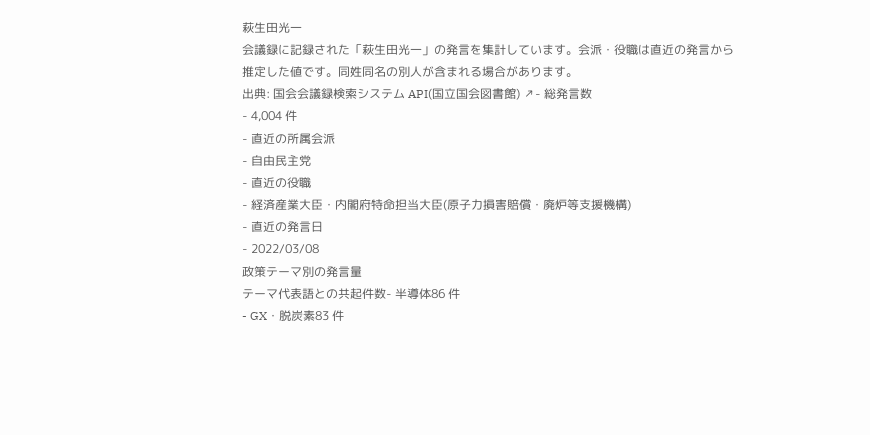萩生田光一
会議録に記録された「萩生田光一」の発言を集計しています。会派・役職は直近の発言から推定した値です。同姓同名の別人が含まれる場合があります。
出典: 国会会議録検索システム API(国立国会図書館) ↗- 総発言数
- 4,004 件
- 直近の所属会派
- 自由民主党
- 直近の役職
- 経済産業大臣・内閣府特命担当大臣(原子力損害賠償・廃炉等支援機構)
- 直近の発言日
- 2022/03/08
政策テーマ別の発言量
テーマ代表語との共起件数- 半導体86 件
- GX・脱炭素83 件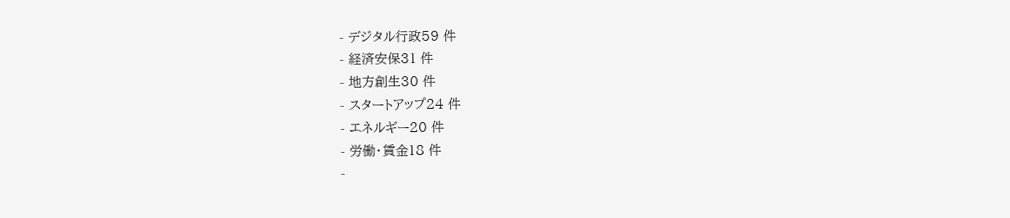- デジタル行政59 件
- 経済安保31 件
- 地方創生30 件
- スタートアップ24 件
- エネルギー20 件
- 労働・賃金18 件
-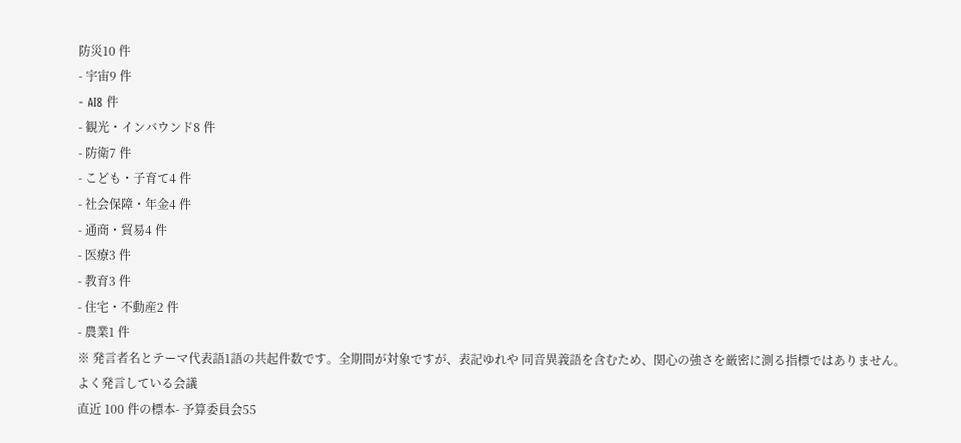防災10 件
- 宇宙9 件
- AI8 件
- 観光・インバウンド8 件
- 防衛7 件
- こども・子育て4 件
- 社会保障・年金4 件
- 通商・貿易4 件
- 医療3 件
- 教育3 件
- 住宅・不動産2 件
- 農業1 件
※ 発言者名とテーマ代表語1語の共起件数です。全期間が対象ですが、表記ゆれや 同音異義語を含むため、関心の強さを厳密に測る指標ではありません。
よく発言している会議
直近 100 件の標本- 予算委員会55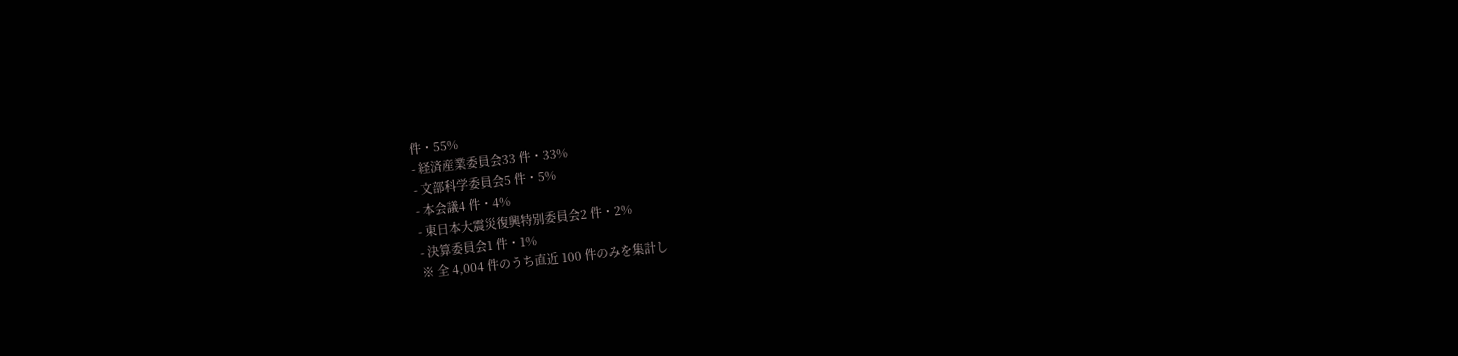件・55%
- 経済産業委員会33 件・33%
- 文部科学委員会5 件・5%
- 本会議4 件・4%
- 東日本大震災復興特別委員会2 件・2%
- 決算委員会1 件・1%
※ 全 4,004 件のうち直近 100 件のみを集計し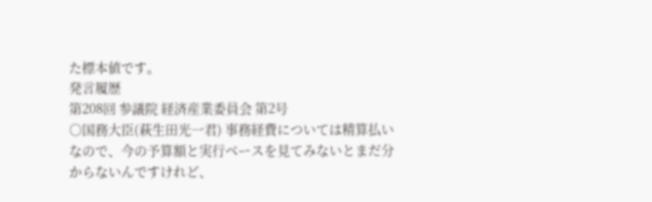た標本値です。
発言履歴
第208回 参議院 経済産業委員会 第2号
○国務大臣(萩生田光一君) 事務経費については精算払いなので、今の予算額と実行ベースを見てみないとまだ分からないんですけれど、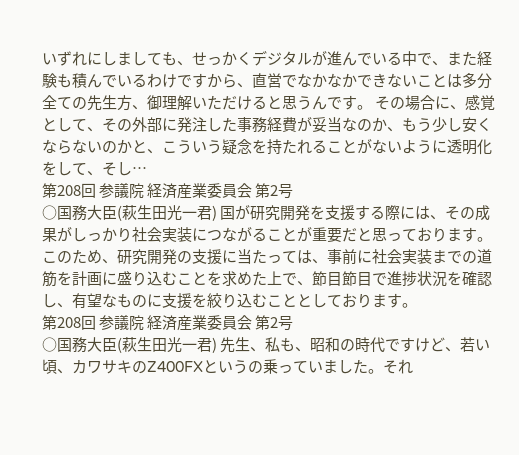いずれにしましても、せっかくデジタルが進んでいる中で、また経験も積んでいるわけですから、直営でなかなかできないことは多分全ての先生方、御理解いただけると思うんです。 その場合に、感覚として、その外部に発注した事務経費が妥当なのか、もう少し安くならないのかと、こういう疑念を持たれることがないように透明化をして、そし…
第208回 参議院 経済産業委員会 第2号
○国務大臣(萩生田光一君) 国が研究開発を支援する際には、その成果がしっかり社会実装につながることが重要だと思っております。このため、研究開発の支援に当たっては、事前に社会実装までの道筋を計画に盛り込むことを求めた上で、節目節目で進捗状況を確認し、有望なものに支援を絞り込むこととしております。
第208回 参議院 経済産業委員会 第2号
○国務大臣(萩生田光一君) 先生、私も、昭和の時代ですけど、若い頃、カワサキのZ400FXというの乗っていました。それ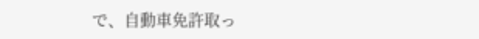で、自動車免許取っ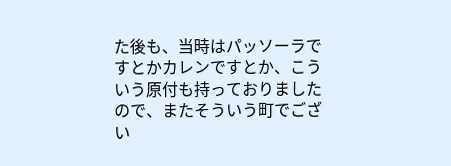た後も、当時はパッソーラですとかカレンですとか、こういう原付も持っておりましたので、またそういう町でござい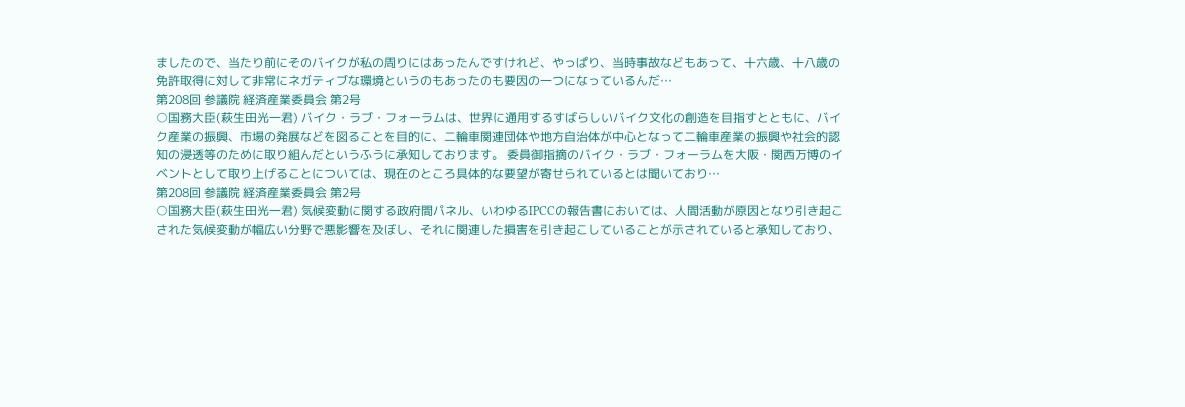ましたので、当たり前にそのバイクが私の周りにはあったんですけれど、やっぱり、当時事故などもあって、十六歳、十八歳の免許取得に対して非常にネガティブな環境というのもあったのも要因の一つになっているんだ…
第208回 参議院 経済産業委員会 第2号
○国務大臣(萩生田光一君) バイク・ラブ・フォーラムは、世界に通用するすばらしいバイク文化の創造を目指すとともに、バイク産業の振興、市場の発展などを図ることを目的に、二輪車関連団体や地方自治体が中心となって二輪車産業の振興や社会的認知の浸透等のために取り組んだというふうに承知しております。 委員御指摘のバイク・ラブ・フォーラムを大阪・関西万博のイベントとして取り上げることについては、現在のところ具体的な要望が寄せられているとは聞いており…
第208回 参議院 経済産業委員会 第2号
○国務大臣(萩生田光一君) 気候変動に関する政府間パネル、いわゆるIPCCの報告書においては、人間活動が原因となり引き起こされた気候変動が幅広い分野で悪影響を及ぼし、それに関連した損害を引き起こしていることが示されていると承知しており、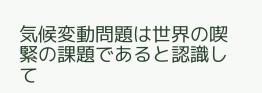気候変動問題は世界の喫緊の課題であると認識して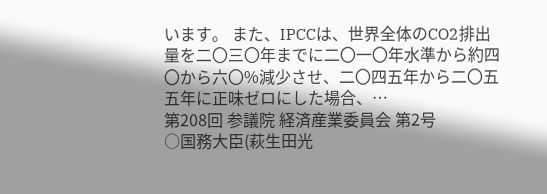います。 また、IPCCは、世界全体のCO2排出量を二〇三〇年までに二〇一〇年水準から約四〇から六〇%減少させ、二〇四五年から二〇五五年に正味ゼロにした場合、…
第208回 参議院 経済産業委員会 第2号
○国務大臣(萩生田光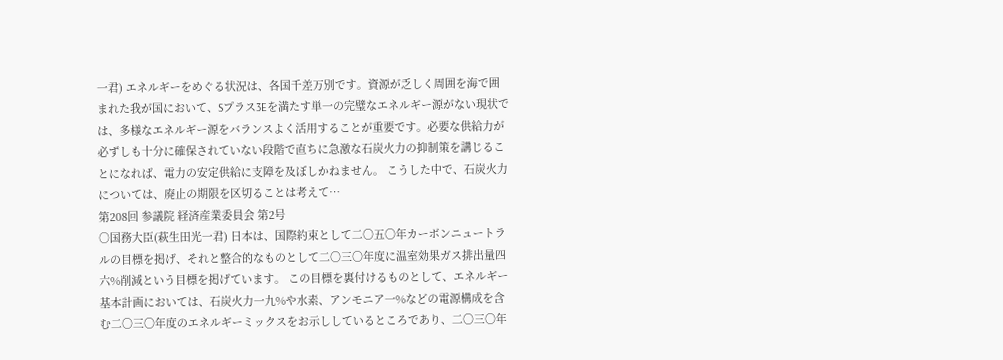一君) エネルギーをめぐる状況は、各国千差万別です。資源が乏しく周囲を海で囲まれた我が国において、Sプラス3Eを満たす単一の完璧なエネルギー源がない現状では、多様なエネルギー源をバランスよく活用することが重要です。必要な供給力が必ずしも十分に確保されていない段階で直ちに急激な石炭火力の抑制策を講じることになれば、電力の安定供給に支障を及ぼしかねません。 こうした中で、石炭火力については、廃止の期限を区切ることは考えて…
第208回 参議院 経済産業委員会 第2号
○国務大臣(萩生田光一君) 日本は、国際約束として二〇五〇年カーボンニュートラルの目標を掲げ、それと整合的なものとして二〇三〇年度に温室効果ガス排出量四六%削減という目標を掲げています。 この目標を裏付けるものとして、エネルギー基本計画においては、石炭火力一九%や水素、アンモニア一%などの電源構成を含む二〇三〇年度のエネルギーミックスをお示ししているところであり、二〇三〇年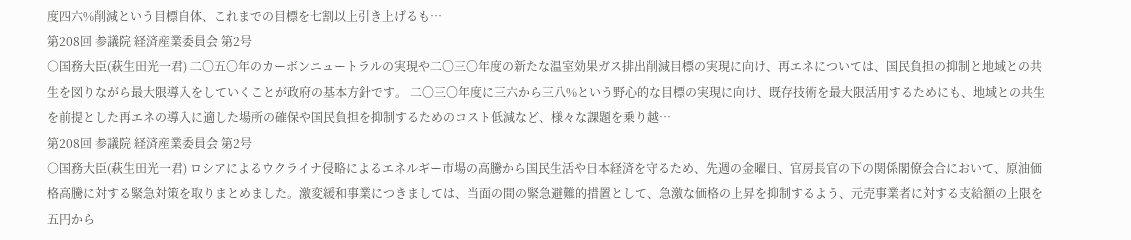度四六%削減という目標自体、これまでの目標を七割以上引き上げるも…
第208回 参議院 経済産業委員会 第2号
○国務大臣(萩生田光一君) 二〇五〇年のカーボンニュートラルの実現や二〇三〇年度の新たな温室効果ガス排出削減目標の実現に向け、再エネについては、国民負担の抑制と地域との共生を図りながら最大限導入をしていくことが政府の基本方針です。 二〇三〇年度に三六から三八%という野心的な目標の実現に向け、既存技術を最大限活用するためにも、地域との共生を前提とした再エネの導入に適した場所の確保や国民負担を抑制するためのコスト低減など、様々な課題を乗り越…
第208回 参議院 経済産業委員会 第2号
○国務大臣(萩生田光一君) ロシアによるウクライナ侵略によるエネルギー市場の高騰から国民生活や日本経済を守るため、先週の金曜日、官房長官の下の関係閣僚会合において、原油価格高騰に対する緊急対策を取りまとめました。激変緩和事業につきましては、当面の間の緊急避難的措置として、急激な価格の上昇を抑制するよう、元売事業者に対する支給額の上限を五円から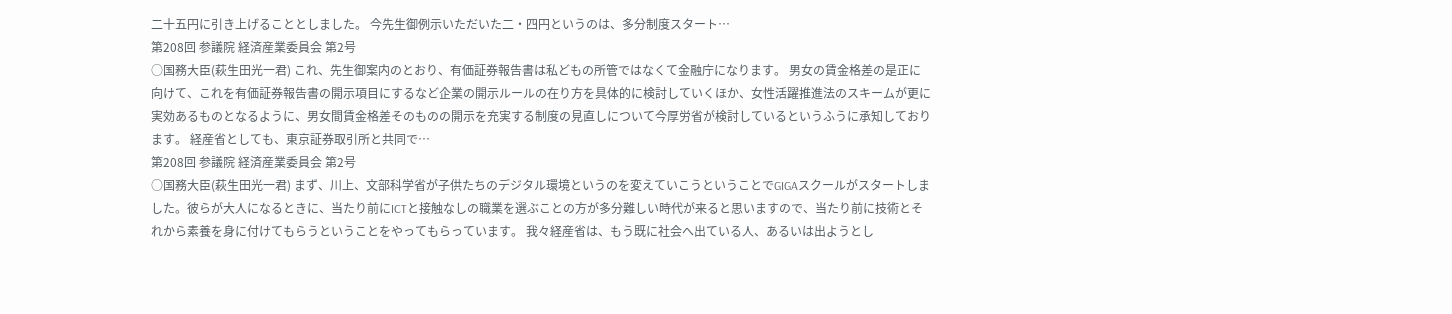二十五円に引き上げることとしました。 今先生御例示いただいた二・四円というのは、多分制度スタート…
第208回 参議院 経済産業委員会 第2号
○国務大臣(萩生田光一君) これ、先生御案内のとおり、有価証券報告書は私どもの所管ではなくて金融庁になります。 男女の賃金格差の是正に向けて、これを有価証券報告書の開示項目にするなど企業の開示ルールの在り方を具体的に検討していくほか、女性活躍推進法のスキームが更に実効あるものとなるように、男女間賃金格差そのものの開示を充実する制度の見直しについて今厚労省が検討しているというふうに承知しております。 経産省としても、東京証券取引所と共同で…
第208回 参議院 経済産業委員会 第2号
○国務大臣(萩生田光一君) まず、川上、文部科学省が子供たちのデジタル環境というのを変えていこうということでGIGAスクールがスタートしました。彼らが大人になるときに、当たり前にICTと接触なしの職業を選ぶことの方が多分難しい時代が来ると思いますので、当たり前に技術とそれから素養を身に付けてもらうということをやってもらっています。 我々経産省は、もう既に社会へ出ている人、あるいは出ようとし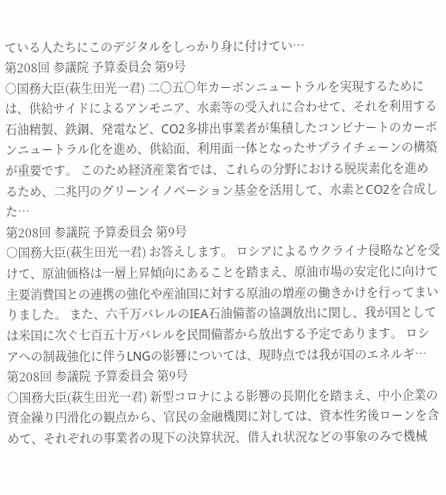ている人たちにこのデジタルをしっかり身に付けてい…
第208回 参議院 予算委員会 第9号
○国務大臣(萩生田光一君) 二〇五〇年カーボンニュートラルを実現するためには、供給サイドによるアンモニア、水素等の受入れに合わせて、それを利用する石油精製、鉄鋼、発電など、CO2多排出事業者が集積したコンビナートのカーボンニュートラル化を進め、供給面、利用面一体となったサプライチェーンの構築が重要です。 このため経済産業省では、これらの分野における脱炭素化を進めるため、二兆円のグリーンイノベーション基金を活用して、水素とCO2を合成した…
第208回 参議院 予算委員会 第9号
○国務大臣(萩生田光一君) お答えします。 ロシアによるウクライナ侵略などを受けて、原油価格は一層上昇傾向にあることを踏まえ、原油市場の安定化に向けて主要消費国との連携の強化や産油国に対する原油の増産の働きかけを行ってまいりました。 また、六千万バレルのIEA石油備蓄の協調放出に関し、我が国としては米国に次ぐ七百五十万バレルを民間備蓄から放出する予定であります。 ロシアへの制裁強化に伴うLNGの影響については、現時点では我が国のエネルギ…
第208回 参議院 予算委員会 第9号
○国務大臣(萩生田光一君) 新型コロナによる影響の長期化を踏まえ、中小企業の資金繰り円滑化の観点から、官民の金融機関に対しては、資本性劣後ローンを含めて、それぞれの事業者の現下の決算状況、借入れ状況などの事象のみで機械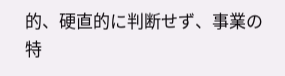的、硬直的に判断せず、事業の特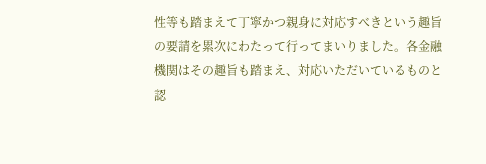性等も踏まえて丁寧かつ親身に対応すべきという趣旨の要請を累次にわたって行ってまいりました。各金融機関はその趣旨も踏まえ、対応いただいているものと認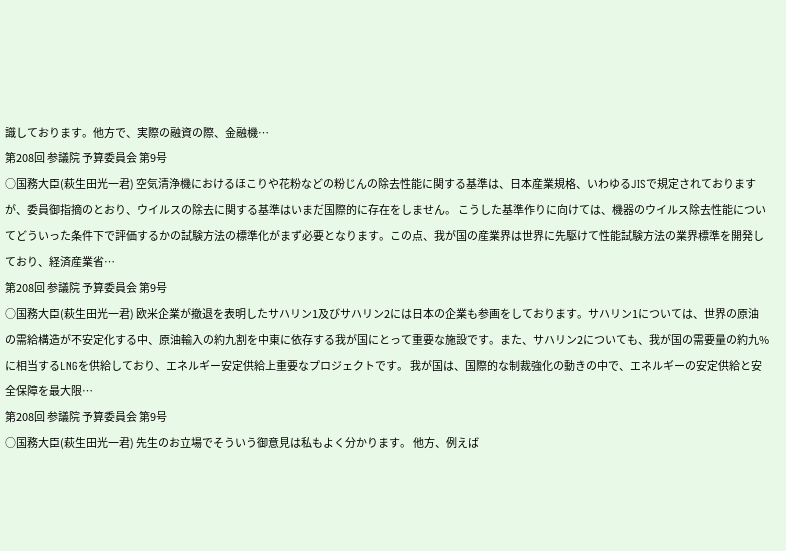識しております。他方で、実際の融資の際、金融機…
第208回 参議院 予算委員会 第9号
○国務大臣(萩生田光一君) 空気清浄機におけるほこりや花粉などの粉じんの除去性能に関する基準は、日本産業規格、いわゆるJISで規定されておりますが、委員御指摘のとおり、ウイルスの除去に関する基準はいまだ国際的に存在をしません。 こうした基準作りに向けては、機器のウイルス除去性能についてどういった条件下で評価するかの試験方法の標準化がまず必要となります。この点、我が国の産業界は世界に先駆けて性能試験方法の業界標準を開発しており、経済産業省…
第208回 参議院 予算委員会 第9号
○国務大臣(萩生田光一君) 欧米企業が撤退を表明したサハリン1及びサハリン2には日本の企業も参画をしております。サハリン1については、世界の原油の需給構造が不安定化する中、原油輸入の約九割を中東に依存する我が国にとって重要な施設です。また、サハリン2についても、我が国の需要量の約九%に相当するLNGを供給しており、エネルギー安定供給上重要なプロジェクトです。 我が国は、国際的な制裁強化の動きの中で、エネルギーの安定供給と安全保障を最大限…
第208回 参議院 予算委員会 第9号
○国務大臣(萩生田光一君) 先生のお立場でそういう御意見は私もよく分かります。 他方、例えば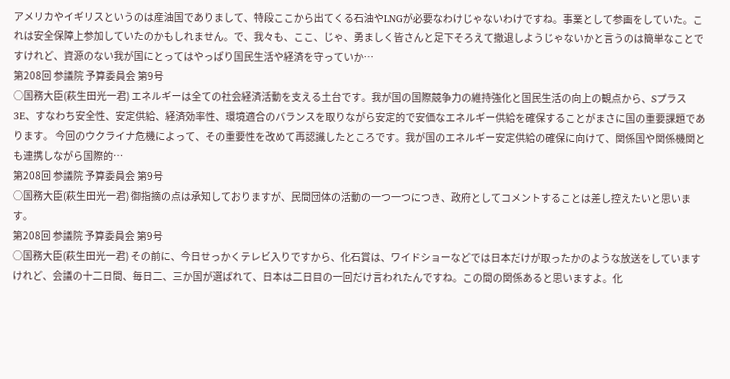アメリカやイギリスというのは産油国でありまして、特段ここから出てくる石油やLNGが必要なわけじゃないわけですね。事業として参画をしていた。これは安全保障上参加していたのかもしれません。で、我々も、ここ、じゃ、勇ましく皆さんと足下そろえて撤退しようじゃないかと言うのは簡単なことですけれど、資源のない我が国にとってはやっぱり国民生活や経済を守っていか…
第208回 参議院 予算委員会 第9号
○国務大臣(萩生田光一君) エネルギーは全ての社会経済活動を支える土台です。我が国の国際競争力の維持強化と国民生活の向上の観点から、Sプラス3E、すなわち安全性、安定供給、経済効率性、環境適合のバランスを取りながら安定的で安価なエネルギー供給を確保することがまさに国の重要課題であります。 今回のウクライナ危機によって、その重要性を改めて再認識したところです。我が国のエネルギー安定供給の確保に向けて、関係国や関係機関とも連携しながら国際的…
第208回 参議院 予算委員会 第9号
○国務大臣(萩生田光一君) 御指摘の点は承知しておりますが、民間団体の活動の一つ一つにつき、政府としてコメントすることは差し控えたいと思います。
第208回 参議院 予算委員会 第9号
○国務大臣(萩生田光一君) その前に、今日せっかくテレビ入りですから、化石賞は、ワイドショーなどでは日本だけが取ったかのような放送をしていますけれど、会議の十二日間、毎日二、三か国が選ばれて、日本は二日目の一回だけ言われたんですね。この間の関係あると思いますよ。化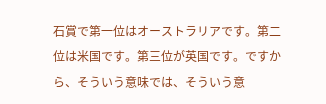石賞で第一位はオーストラリアです。第二位は米国です。第三位が英国です。ですから、そういう意味では、そういう意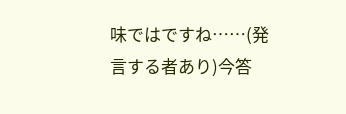味ではですね……(発言する者あり)今答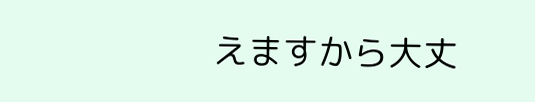えますから大丈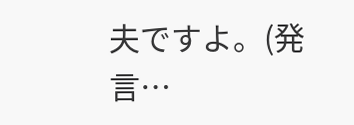夫ですよ。(発言…